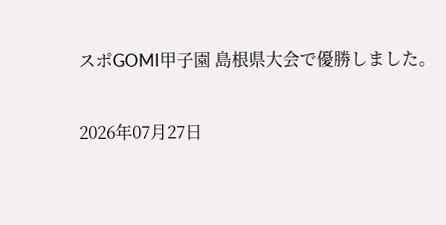スポGOMI甲子園 島根県大会で優勝しました。

2026年07月27日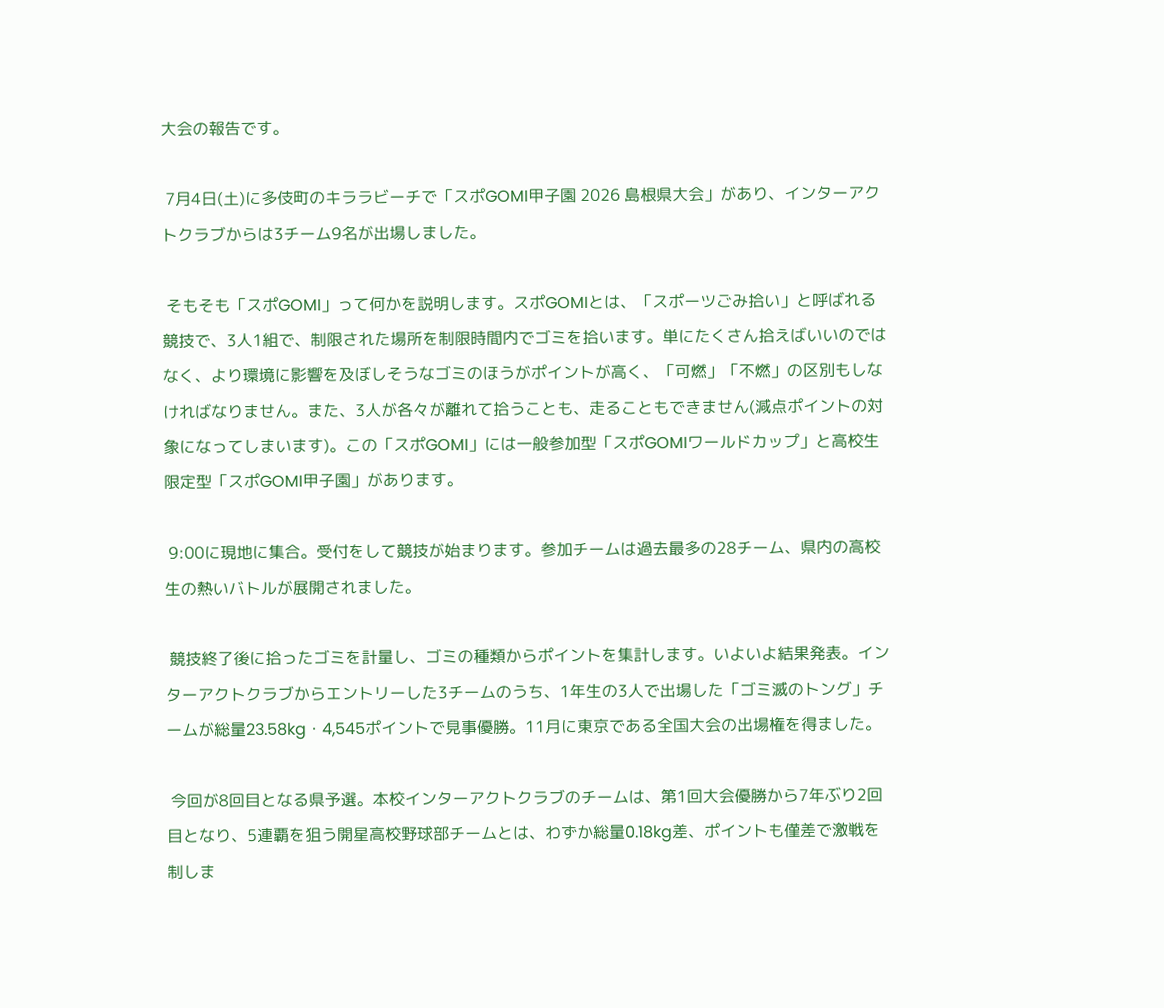大会の報告です。

 7月4日(土)に多伎町のキララビーチで「スポGOMI甲子園 2026 島根県大会」があり、インターアクトクラブからは3チーム9名が出場しました。

 そもそも「スポGOMI」って何かを説明します。スポGOMIとは、「スポーツごみ拾い」と呼ばれる競技で、3人1組で、制限された場所を制限時間内でゴミを拾います。単にたくさん拾えばいいのではなく、より環境に影響を及ぼしそうなゴミのほうがポイントが高く、「可燃」「不燃」の区別もしなければなりません。また、3人が各々が離れて拾うことも、走ることもできません(減点ポイントの対象になってしまいます)。この「スポGOMI」には一般参加型「スポGOMIワールドカップ」と高校生限定型「スポGOMI甲子園」があります。

 9:00に現地に集合。受付をして競技が始まります。参加チームは過去最多の28チーム、県内の高校生の熱いバトルが展開されました。

 競技終了後に拾ったゴミを計量し、ゴミの種類からポイントを集計します。いよいよ結果発表。インターアクトクラブからエントリーした3チームのうち、1年生の3人で出場した「ゴミ滅のトング」チームが総量23.58kg・4,545ポイントで見事優勝。11月に東京である全国大会の出場権を得ました。

 今回が8回目となる県予選。本校インターアクトクラブのチームは、第1回大会優勝から7年ぶり2回目となり、5連覇を狙う開星高校野球部チームとは、わずか総量0.18kg差、ポイントも僅差で激戦を制しま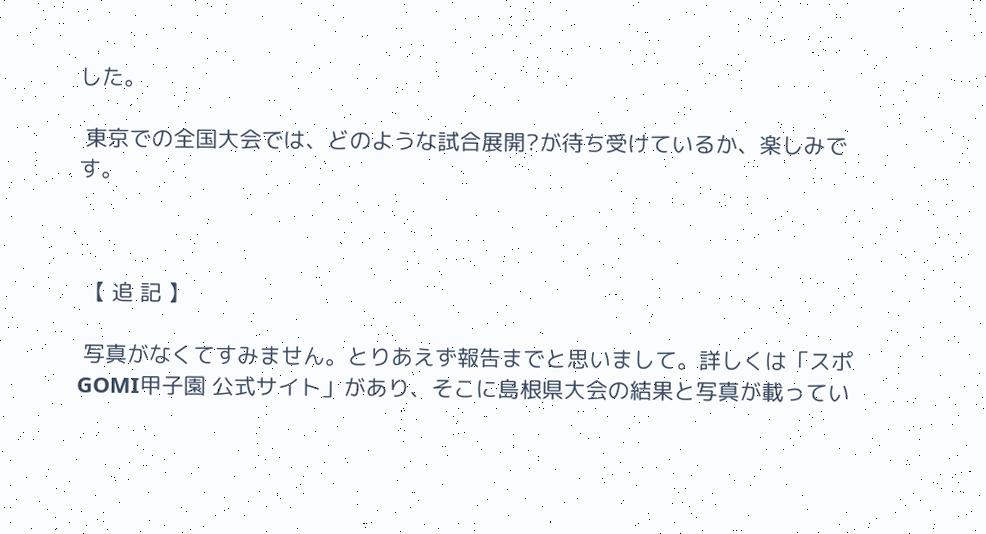した。

 東京での全国大会では、どのような試合展開?が待ち受けているか、楽しみです。



 【 追 記 】

 写真がなくてすみません。とりあえず報告までと思いまして。詳しくは「スポGOMI甲子園 公式サイト」があり、そこに島根県大会の結果と写真が載ってい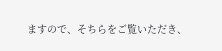ますので、そちらをご覧いただき、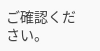ご確認ください。